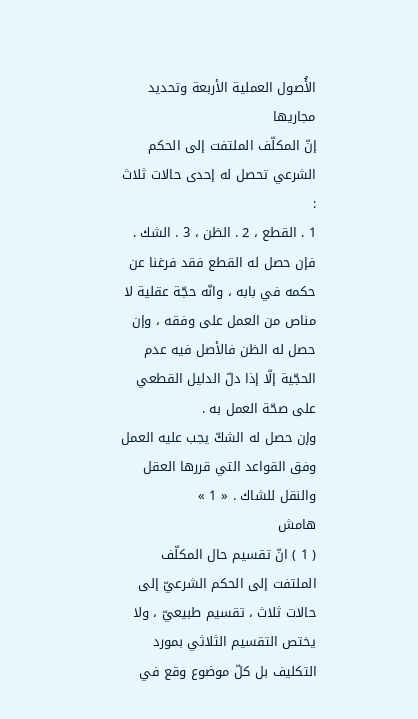الأُصول العملية الأربعة وتحديد مجاريها
إنّ المكلّف الملتفت إلى الحكم الشرعي تحصل له إحدى حالات ثلاث :
1 . القطع ، 2 . الظن ، 3 . الشك .
فإن حصل له القطع فقد فرغنا عن حكمه في بابه ، وانّه حجّة عقلية لا مناص من العمل على وفقه ، وإن حصل له الظن فالأصل فيه عدم الحجّية إلّا إذا دلّ الدليل القطعي على صحّة العمل به .
وإن حصل له الشكّ يجب عليه العمل وفق القواعد التي قررها العقل والنقل للشاك . « 1 »
هامش
( 1 ) انّ تقسيم حال المكلّف الملتفت إلى الحكم الشرعيّ إلى حالات ثلاث ، تقسيم طبيعيّ ، ولا يختص التقسيم الثلاثي بمورد التكليف بل كلّ موضوع وقع في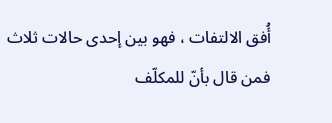أُفق الالتفات ، فهو بين إحدى حالات ثلاث فمن قال بأنّ للمكلّف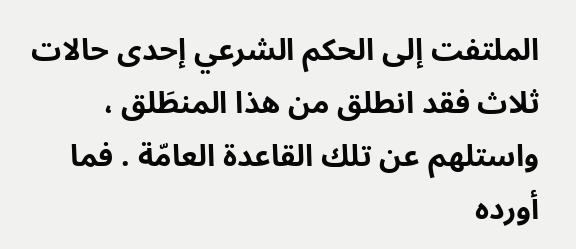الملتفت إلى الحكم الشرعي إحدى حالات ثلاث فقد انطلق من هذا المنطَلق ، واستلهم عن تلك القاعدة العامّة . فما أورده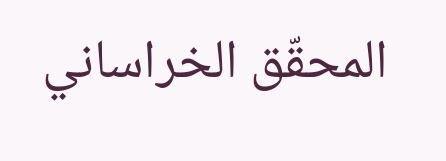المحقّق الخراساني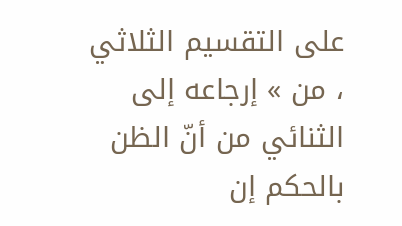على التقسيم الثلاثي ، من » إرجاعه إلى الثنائي من أنّ الظن بالحكم إن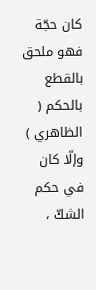كان حجّة فهو ملحق بالقطع بالحكم ( الظاهري ) وإلّا كان في حكم الشكّ ،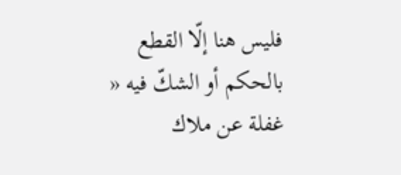فليس هنا إلّا القطع بالحكم أو الشكّ فيه « غفلة عن ملاك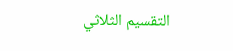التقسيم الثلاثي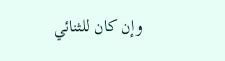وإن كان للثنائي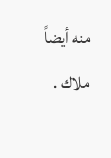منه أيضاً ملاك .